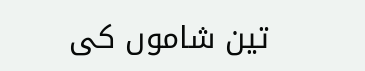تین شاموں کی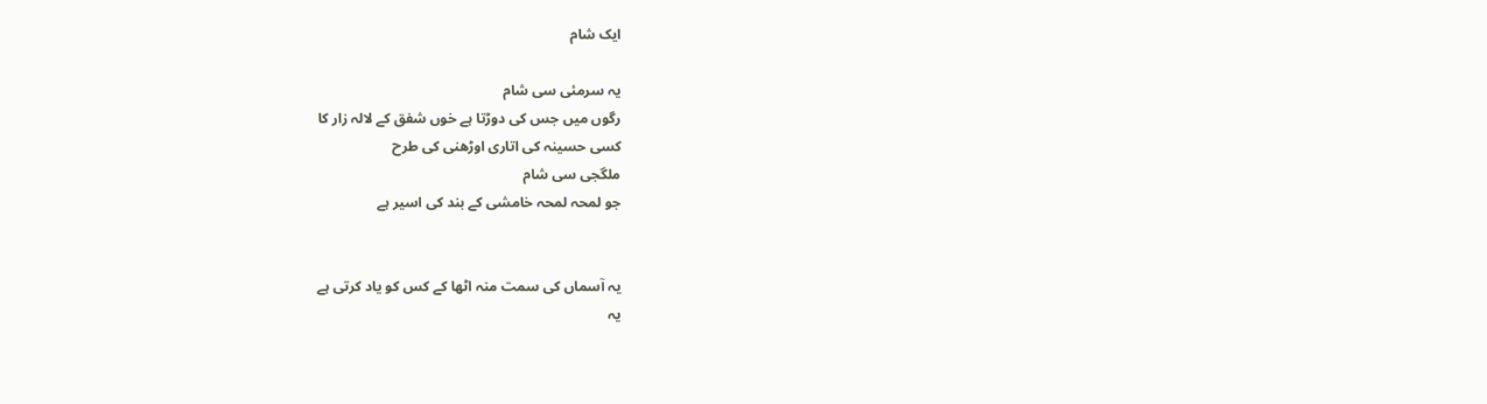ایک شام

یہ سرمئی سی شام
رگوں میں جس کی دوڑتا ہے خوں شفق کے لالہ زار کا
کسی حسینہ کی اتاری اوڑھنی کی طرح
ملگجی سی شام
جو لمحہ لمحہ خامشی کے بند کی اسیر ہے


یہ آسماں کی سمت منہ اٹھا کے کس کو یاد کرتی ہے
یہ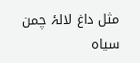مثل داغ لالۂ چمن
سیاہ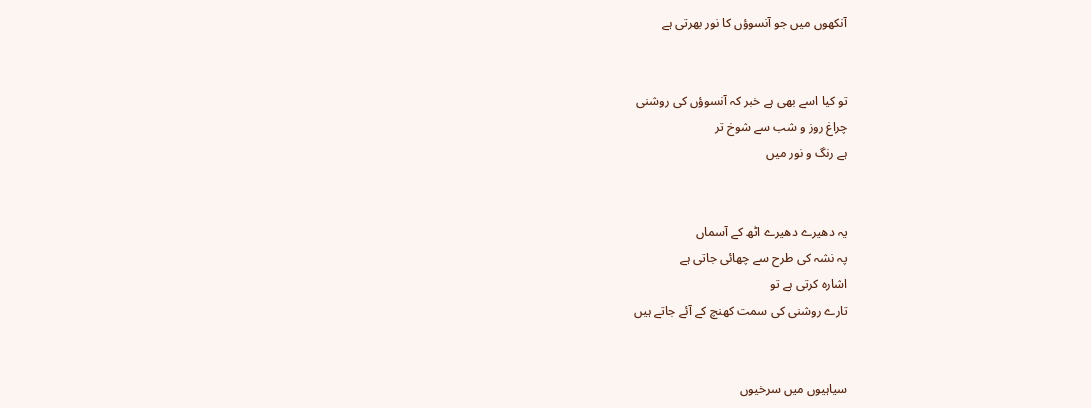آنکھوں میں جو آنسوؤں کا نور بھرتی ہے


تو کیا اسے بھی ہے خبر کہ آنسوؤں کی روشنی
چراغ روز و شب سے شوخ تر
ہے رنگ و نور میں


یہ دھیرے دھیرے اٹھ کے آسماں
پہ نشہ کی طرح سے چھائی جاتی ہے
اشارہ کرتی ہے تو
تارے روشنی کی سمت کھنچ کے آئے جاتے ہیں


سیاہیوں میں سرخیوں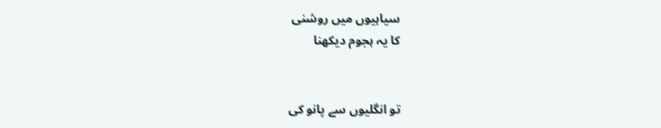سیاہیوں میں روشنی
کا یہ ہجوم دیکھنا


تو انگلیوں سے پانو کی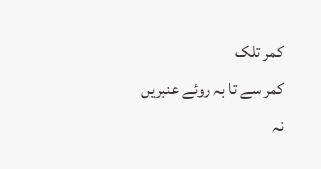کمر تلک
کمر سے تا بہ روئے عنبریں
نہ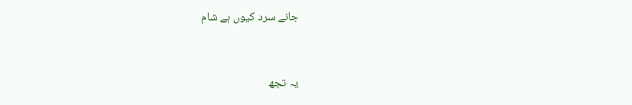جانے سرد کیوں ہے شام


یہ تجھ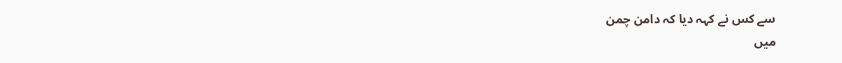سے کس نے کہہ دیا کہ دامن چمن
میں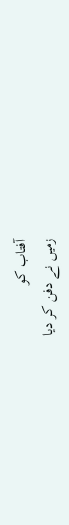آفتاب کو
زمیں نے دفن کر دیا